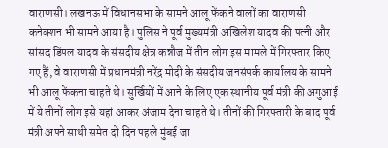वाराणसी। लखनऊ में विधानसभा के सामने आलू फेंकने वालों का वाराणसी कनेक्शन भी सामने आया है। पुलिस ने पूर्व मुख्यमंत्री अखिलेश यादव की पत्नी और सांसद डिंपल यादव के संसदीय क्षेत्र कन्नौज में तीन लोग इस मामले में गिरफ्तार किए गए हैं, वे वाराणसी में प्रधानमंत्री नरेंद्र मोदी के संसदीय जनसंपर्क कार्यालय के सामने भी आलू फेंकना चाहते थे। सुर्खियों में आने के लिए एक स्थानीय पूर्व मंत्री की अगुआई में ये तीनों लोग इसे यहां आकर अंजाम देना चाहते थे। तीनों की गिरफ्तारी के बाद पूर्व मंत्री अपने साथी समेत दो दिन पहले मुंबई जा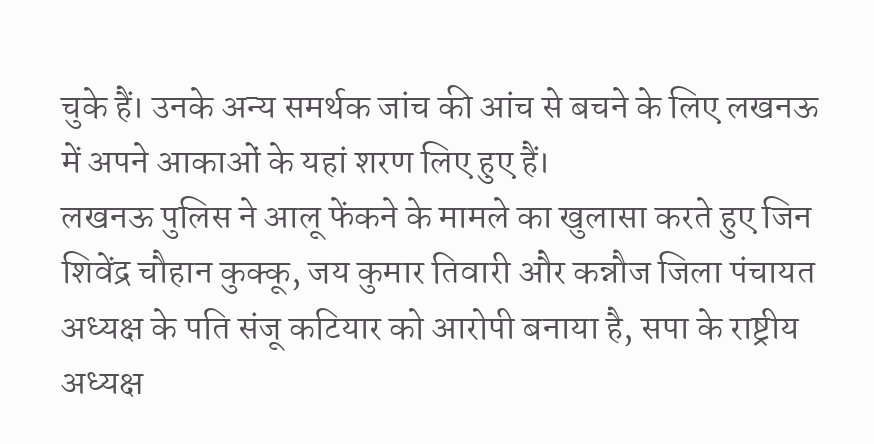चुके हैं। उनके अन्य समर्थक जांच की आंच से बचने के लिए लखनऊ में अपने आकाओं के यहां शरण लिए हुए हैं।
लखनऊ पुलिस ने आलू फेंकने के मामले का खुलासा करते हुए जिन शिवेंद्र चौहान कुक्कू, जय कुमार तिवारी और कन्नौज जिला पंचायत अध्यक्ष के पति संजू कटियार को आरोपी बनाया है, सपा के राष्ट्रीय अध्यक्ष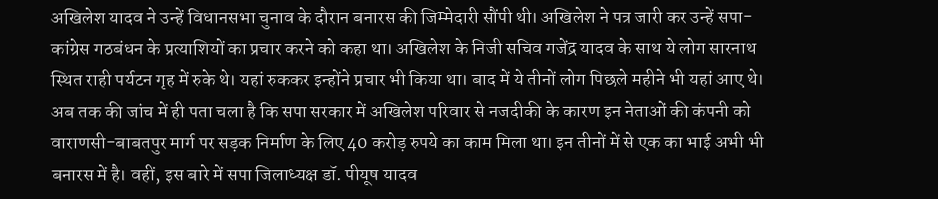अखिलेश यादव ने उन्हें विधानसभा चुनाव के दौरान बनारस की जिम्मेदारी सौंपी थी। अखिलेश ने पत्र जारी कर उन्हें सपा-कांग्रेस गठबंधन के प्रत्याशियों का प्रचार करने को कहा था। अखिलेश के निजी सचिव गजेंद्र यादव के साथ ये लोग सारनाथ स्थित राही पर्यटन गृह में रुके थे। यहां रुककर इन्होंने प्रचार भी किया था। बाद में ये तीनों लोग पिछले महीने भी यहां आए थे।
अब तक की जांच में ही पता चला है कि सपा सरकार में अखिलेश परिवार से नजदीकी के कारण इन नेताओं की कंपनी को वाराणसी-बाबतपुर मार्ग पर सड़क निर्माण के लिए 40 करोड़ रुपये का काम मिला था। इन तीनों में से एक का भाई अभी भी बनारस में है। वहीं, इस बारे में सपा जिलाध्यक्ष डॉ. पीयूष यादव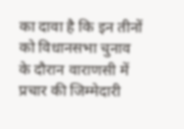का दावा है कि इन तीनों को विधानसभा चुनाव के दौरान वाराणसी में प्रचार की जिम्मेदारी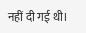नहीं दी गई थी।